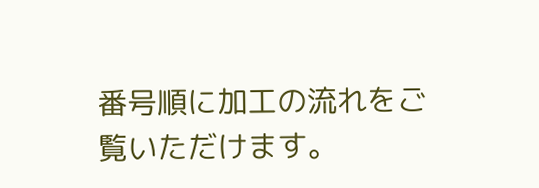番号順に加工の流れをご覧いただけます。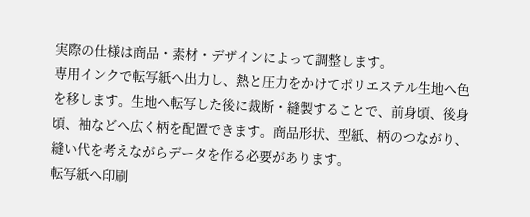実際の仕様は商品・素材・デザインによって調整します。
専用インクで転写紙へ出力し、熱と圧力をかけてポリエステル生地へ色を移します。生地へ転写した後に裁断・縫製することで、前身頃、後身頃、袖などへ広く柄を配置できます。商品形状、型紙、柄のつながり、縫い代を考えながらデータを作る必要があります。
転写紙へ印刷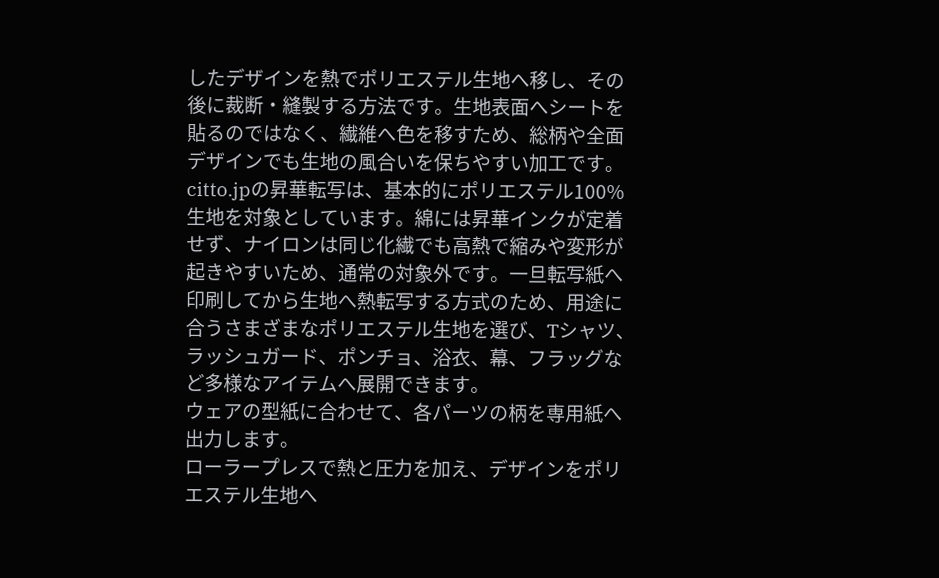したデザインを熱でポリエステル生地へ移し、その後に裁断・縫製する方法です。生地表面へシートを貼るのではなく、繊維へ色を移すため、総柄や全面デザインでも生地の風合いを保ちやすい加工です。
citto.jpの昇華転写は、基本的にポリエステル100%生地を対象としています。綿には昇華インクが定着せず、ナイロンは同じ化繊でも高熱で縮みや変形が起きやすいため、通常の対象外です。一旦転写紙へ印刷してから生地へ熱転写する方式のため、用途に合うさまざまなポリエステル生地を選び、Tシャツ、ラッシュガード、ポンチョ、浴衣、幕、フラッグなど多様なアイテムへ展開できます。
ウェアの型紙に合わせて、各パーツの柄を専用紙へ出力します。
ローラープレスで熱と圧力を加え、デザインをポリエステル生地へ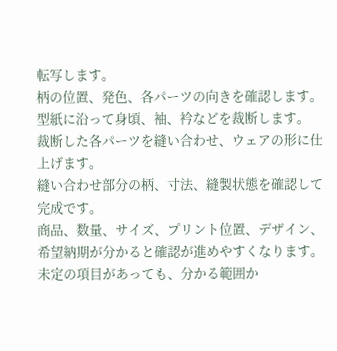転写します。
柄の位置、発色、各パーツの向きを確認します。
型紙に沿って身頃、袖、衿などを裁断します。
裁断した各パーツを縫い合わせ、ウェアの形に仕上げます。
縫い合わせ部分の柄、寸法、縫製状態を確認して完成です。
商品、数量、サイズ、プリント位置、デザイン、希望納期が分かると確認が進めやすくなります。未定の項目があっても、分かる範囲か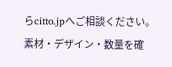らcitto.jpへご相談ください。
素材・デザイン・数量を確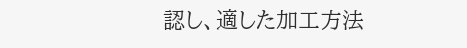認し、適した加工方法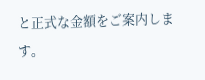と正式な金額をご案内します。